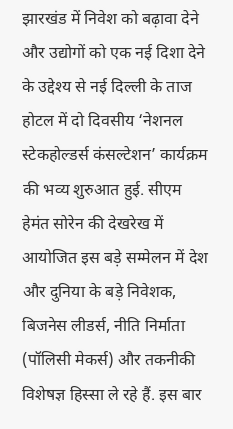झारखंड में निवेश को बढ़ावा देने और उद्योगों को एक नई दिशा देने के उद्देश्य से नई दिल्ली के ताज होटल में दो दिवसीय ‘नेशनल स्टेकहोल्डर्स कंसल्टेशन’ कार्यक्रम की भव्य शुरुआत हुई. सीएम हेमंत सोरेन की देखरेख में आयोजित इस बड़े सम्मेलन में देश और दुनिया के बड़े निवेशक, बिजनेस लीडर्स, नीति निर्माता (पॉलिसी मेकर्स) और तकनीकी विशेषज्ञ हिस्सा ले रहे हैं. इस बार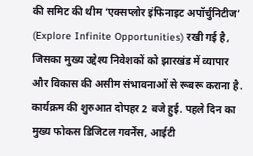की समिट की थीम ‘एक्सप्लोर इंफिनाइट अपॉर्चुनिटीज’ (Explore Infinite Opportunities) रखी गई है, जिसका मुख्य उद्देश्य निवेशकों को झारखंड में व्यापार और विकास की असीम संभावनाओं से रूबरू कराना है.
कार्यक्रम की शुरुआत दोपहर 2 बजे हुई. पहले दिन का मुख्य फोकस डिजिटल गवर्नेंस, आईटी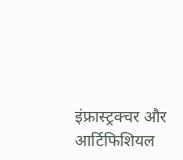इंफ्रास्ट्रक्चर और आर्टिफिशियल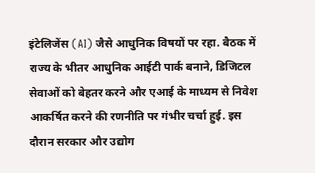इंटेलिजेंस (AI) जैसे आधुनिक विषयों पर रहा. बैठक में राज्य के भीतर आधुनिक आईटी पार्क बनाने, डिजिटल सेवाओं को बेहतर करने और एआई के माध्यम से निवेश आकर्षित करने की रणनीति पर गंभीर चर्चा हुई. इस दौरान सरकार और उद्योग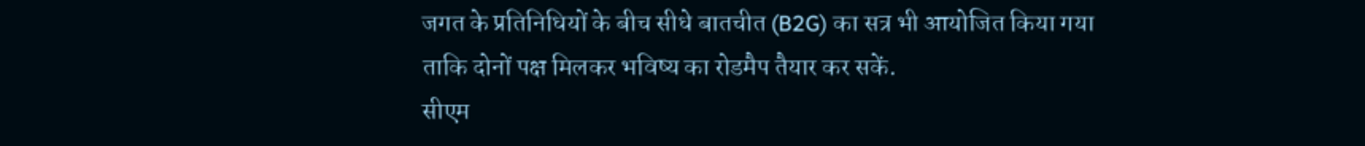जगत के प्रतिनिधियों के बीच सीधे बातचीत (B2G) का सत्र भी आयोजित किया गया ताकि दोनों पक्ष मिलकर भविष्य का रोडमैप तैयार कर सकें.
सीएम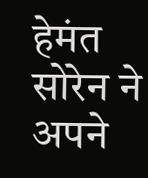हेमंत सोरेन ने अपने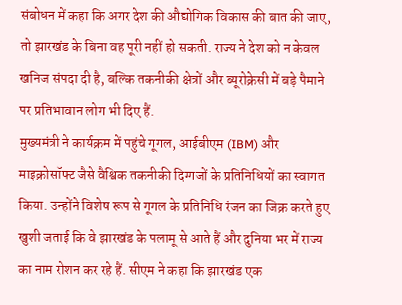संबोधन में कहा कि अगर देश की औद्योगिक विकास की बात की जाए, तो झारखंड के बिना वह पूरी नहीं हो सकती. राज्य ने देश को न केवल खनिज संपदा दी है, बल्कि तकनीकी क्षेत्रों और ब्यूरोक्रेसी में बड़े पैमाने पर प्रतिभावान लोग भी दिए हैं.
मुख्यमंत्री ने कार्यक्रम में पहुंचे गूगल, आईबीएम (IBM) और माइक्रोसॉफ्ट जैसे वैश्विक तकनीकी दिग्गजों के प्रतिनिधियों का स्वागत किया. उन्होंने विशेष रूप से गूगल के प्रतिनिधि रंजन का जिक्र करते हुए खुशी जताई कि वे झारखंड के पलामू से आते हैं और दुनिया भर में राज्य का नाम रोशन कर रहे हैं. सीएम ने कहा कि झारखंड एक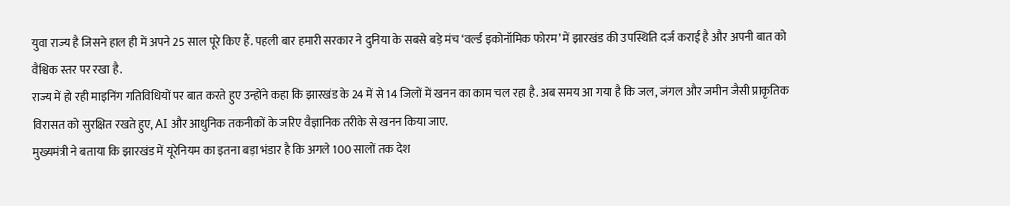युवा राज्य है जिसने हाल ही में अपने 25 साल पूरे किए हैं. पहली बार हमारी सरकार ने दुनिया के सबसे बड़े मंच ‘वर्ल्ड इकोनॉमिक फोरम’ में झारखंड की उपस्थिति दर्ज कराई है और अपनी बात को वैश्विक स्तर पर रखा है.
राज्य में हो रही माइनिंग गतिविधियों पर बात करते हुए उन्होंने कहा कि झारखंड के 24 में से 14 जिलों में खनन का काम चल रहा है. अब समय आ गया है कि जल, जंगल और जमीन जैसी प्राकृतिक विरासत को सुरक्षित रखते हुए, AI और आधुनिक तकनीकों के जरिए वैज्ञानिक तरीके से खनन किया जाए.
मुख्यमंत्री ने बताया कि झारखंड में यूरेनियम का इतना बड़ा भंडार है कि अगले 100 सालों तक देश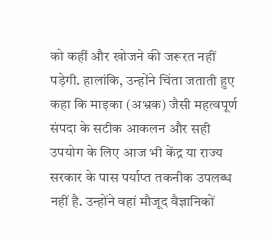को कहीं और खोजने की जरूरत नहीं पड़ेगी. हालांकि, उन्होंने चिंता जताती हुए कहा कि माइका (अभ्रक) जैसी महत्वपूर्ण संपदा के सटीक आकलन और सही उपयोग के लिए आज भी केंद्र या राज्य सरकार के पास पर्याप्त तकनीक उपलब्ध नहीं है. उन्होंने वहां मौजूद वैज्ञानिकों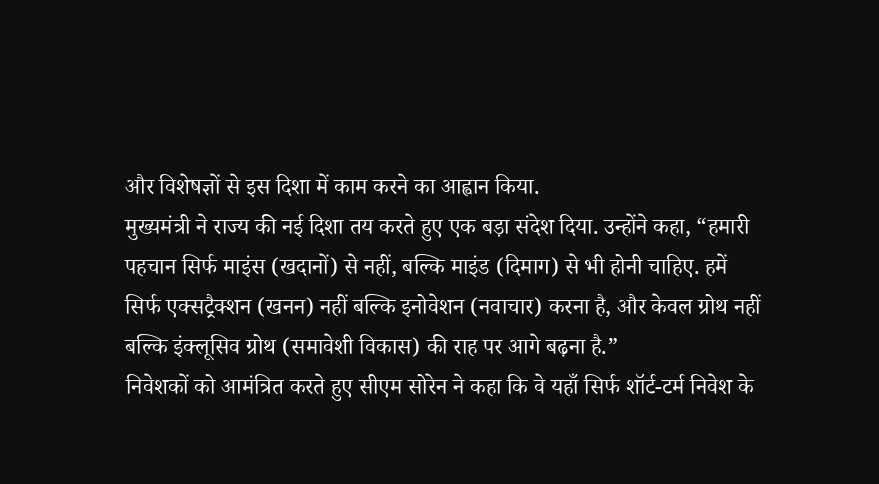और विशेषज्ञों से इस दिशा में काम करने का आह्वान किया.
मुख्यमंत्री ने राज्य की नई दिशा तय करते हुए एक बड़ा संदेश दिया. उन्होंने कहा, “हमारी पहचान सिर्फ माइंस (खदानों) से नहीं, बल्कि माइंड (दिमाग) से भी होनी चाहिए. हमें सिर्फ एक्सट्रैक्शन (खनन) नहीं बल्कि इनोवेशन (नवाचार) करना है, और केवल ग्रोथ नहीं बल्कि इंक्लूसिव ग्रोथ (समावेशी विकास) की राह पर आगे बढ़ना है.”
निवेशकों को आमंत्रित करते हुए सीएम सोरेन ने कहा कि वे यहाँ सिर्फ शॉर्ट-टर्म निवेश के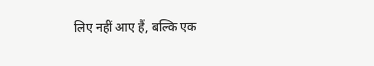लिए नहीं आए हैं, बल्कि एक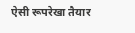ऐसी रूपरेखा तैयार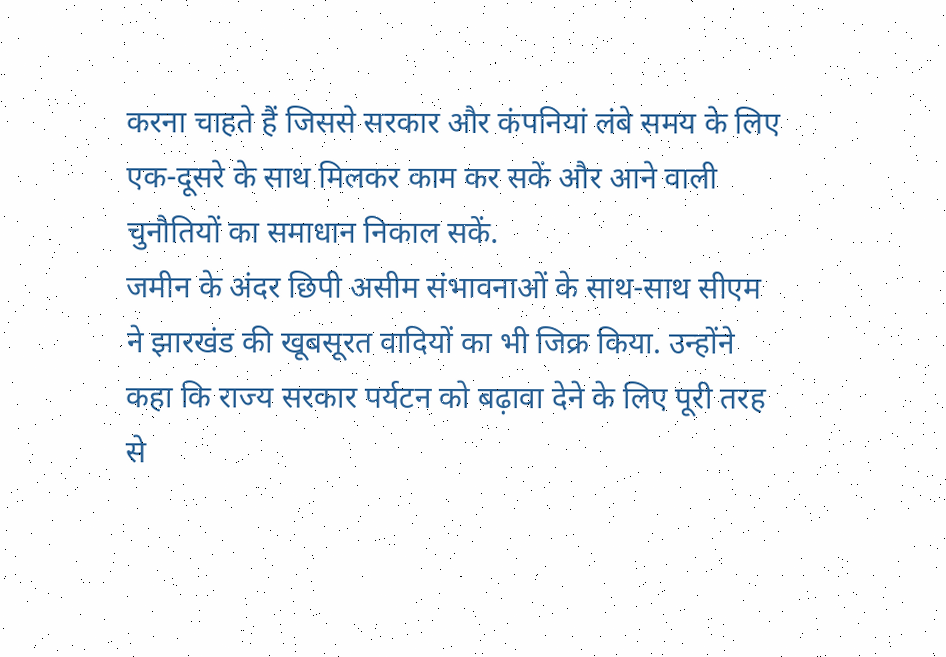करना चाहते हैं जिससे सरकार और कंपनियां लंबे समय के लिए एक-दूसरे के साथ मिलकर काम कर सकें और आने वाली चुनौतियों का समाधान निकाल सकें.
जमीन के अंदर छिपी असीम संभावनाओं के साथ-साथ सीएम ने झारखंड की खूबसूरत वादियों का भी जिक्र किया. उन्होंने कहा कि राज्य सरकार पर्यटन को बढ़ावा देने के लिए पूरी तरह से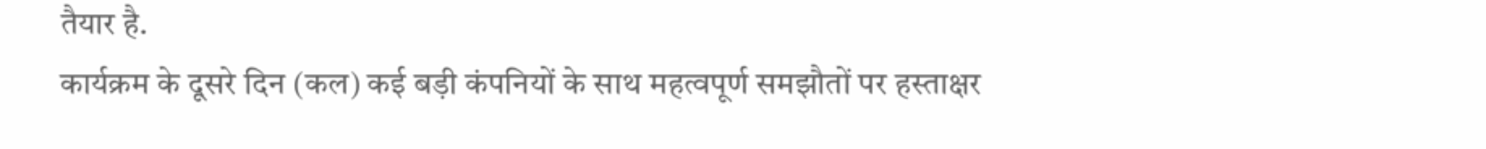तैयार है.
कार्यक्रम के दूसरे दिन (कल) कई बड़ी कंपनियों के साथ महत्वपूर्ण समझौतों पर हस्ताक्षर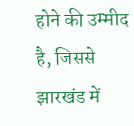होने की उम्मीद है, जिससे झारखंड में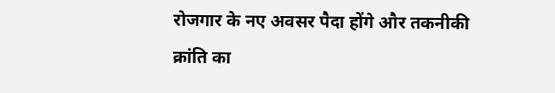रोजगार के नए अवसर पैदा होंगे और तकनीकी क्रांति का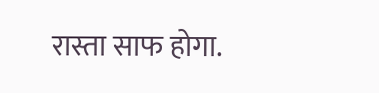रास्ता साफ होगा.